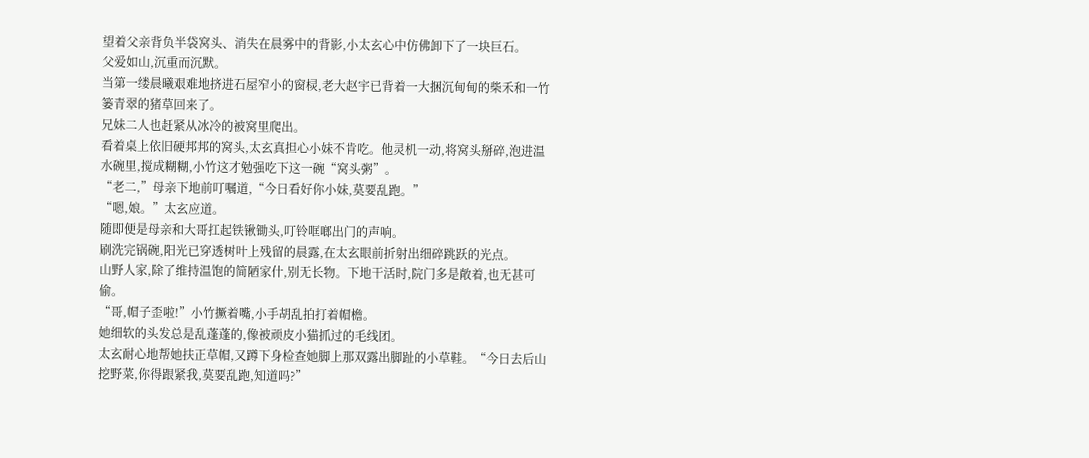望着父亲背负半袋窝头、消失在晨雾中的背影,小太玄心中仿佛卸下了一块巨石。
父爱如山,沉重而沉默。
当第一缕晨曦艰难地挤进石屋窄小的窗棂,老大赵宇已背着一大捆沉甸甸的柴禾和一竹篓青翠的猪草回来了。
兄妹二人也赶紧从冰冷的被窝里爬出。
看着桌上依旧硬邦邦的窝头,太玄真担心小妹不肯吃。他灵机一动,将窝头掰碎,泡进温水碗里,搅成糊糊,小竹这才勉强吃下这一碗“窝头粥”。
“老二,”母亲下地前叮嘱道,“今日看好你小妹,莫要乱跑。”
“嗯,娘。”太玄应道。
随即便是母亲和大哥扛起铁锹锄头,叮铃哐啷出门的声响。
刷洗完锅碗,阳光已穿透树叶上残留的晨露,在太玄眼前折射出细碎跳跃的光点。
山野人家,除了维持温饱的简陋家什,别无长物。下地干活时,院门多是敞着,也无甚可偷。
“哥,帽子歪啦!”小竹撅着嘴,小手胡乱拍打着帽檐。
她细软的头发总是乱蓬蓬的,像被顽皮小猫抓过的毛线团。
太玄耐心地帮她扶正草帽,又蹲下身检查她脚上那双露出脚趾的小草鞋。“今日去后山挖野菜,你得跟紧我,莫要乱跑,知道吗?”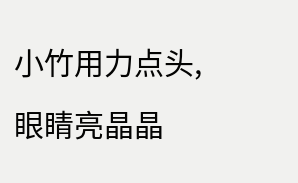小竹用力点头,眼睛亮晶晶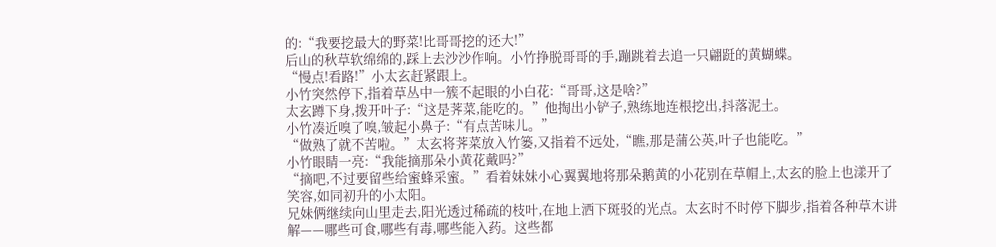的:“我要挖最大的野菜!比哥哥挖的还大!”
后山的秋草软绵绵的,踩上去沙沙作响。小竹挣脱哥哥的手,蹦跳着去追一只翩跹的黄蝴蝶。
“慢点!看路!”小太玄赶紧跟上。
小竹突然停下,指着草丛中一簇不起眼的小白花:“哥哥,这是啥?”
太玄蹲下身,拨开叶子:“这是荠菜,能吃的。”他掏出小铲子,熟练地连根挖出,抖落泥土。
小竹凑近嗅了嗅,皱起小鼻子:“有点苦味儿。”
“做熟了就不苦啦。”太玄将荠菜放入竹篓,又指着不远处,“瞧,那是蒲公英,叶子也能吃。”
小竹眼睛一亮:“我能摘那朵小黄花戴吗?”
“摘吧,不过要留些给蜜蜂采蜜。”看着妹妹小心翼翼地将那朵鹅黄的小花别在草帽上,太玄的脸上也漾开了笑容,如同初升的小太阳。
兄妹俩继续向山里走去,阳光透过稀疏的枝叶,在地上洒下斑驳的光点。太玄时不时停下脚步,指着各种草木讲解——哪些可食,哪些有毒,哪些能入药。这些都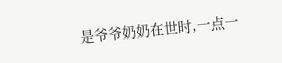是爷爷奶奶在世时,一点一